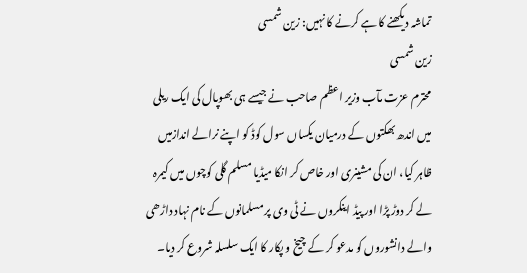تماشہ دیکھنے کا ہے کرنے کا نہیں: زین شمسی
زین شمسی
محترم عزت مآب وزیر اعظم صاحب نے جیسے ہی بھوپال کی ایک ریلی میں اندھ بھکتوں کے درمیان یکساں سول کوڈ کو اپنے نرالے اندازمیں ظاہر کیا، ان کی مشینری اور خاص کر انکا میڈیا مسلم گلی کوچوں میں کیمرہ لے کر دوڑ پڑا اور پیڈ اینکروں نے ٹی وی پر مسلمانوں کے نام نہاد داڑھی والے دانشوروں کو مدعو کر کے چیخ و پکار کا ایک سلسلہ شروع کر دیا۔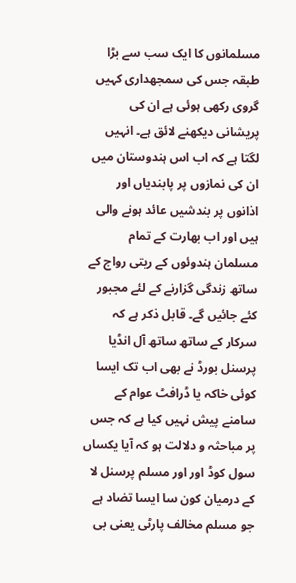مسلمانوں کا ایک سب سے بڑا طبقہ جس کی سمجھداری کہیں گروی رکھی ہوئی ہے ان کی پریشانی دیکھنے لائق ہے۔ انہیں لگتا ہے کہ اب اس ہندوستان میں ان کی نمازوں پر پابندیاں اور اذانوں پر بندشیں عائد ہونے والی ہیں اور اب بھارت کے تمام مسلمان ہندوئوں کے ریتی رواج کے ساتھ زندگی گزارنے کے لئے مجبور کئے جائیں گے۔ قابل ذکر ہے کہ سرکار کے ساتھ ساتھ آل انڈیا پرسنل بورڈ نے بھی اب تک ایسا کوئی خاکہ یا ڈرافٹ عوام کے سامنے پیش نہیں کیا ہے کہ جس پر مباحثہ و دلالت ہو کہ آیا یکساں سول کوڈ اور اور مسلم پرسنل لا کے درمیان کون سا ایسا تضاد ہے جو مسلم مخالف پارٹی یعنی بی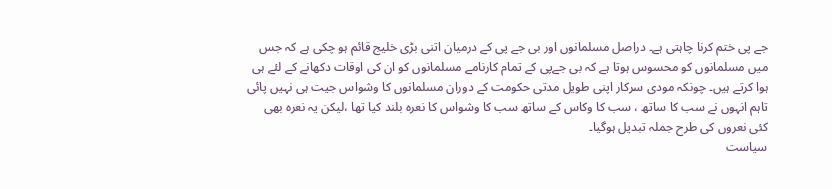جے پی ختم کرنا چاہتی ہے۔ دراصل مسلمانوں اور بی جے پی کے درمیان اتنی بڑی خلیج قائم ہو چکی ہے کہ جس میں مسلمانوں کو محسوس ہوتا ہے کہ بی جےپی کے تمام کارنامے مسلمانوں کو ان کی اوقات دکھانے کے لئے ہی ہوا کرتے ہیں۔ چونکہ مودی سرکار اپنی طویل مدتی حکومت کے دوران مسلمانوں کا وشواس جیت ہی نہیں پائی تاہم انہوں نے سب کا ساتھ ، سب کا وکاس کے ساتھ سب کا وشواس کا نعرہ بلند کیا تھا ،لیکن یہ نعرہ بھی کئی نعروں کی طرح جملہ تبدیل ہوگیا۔
سیاست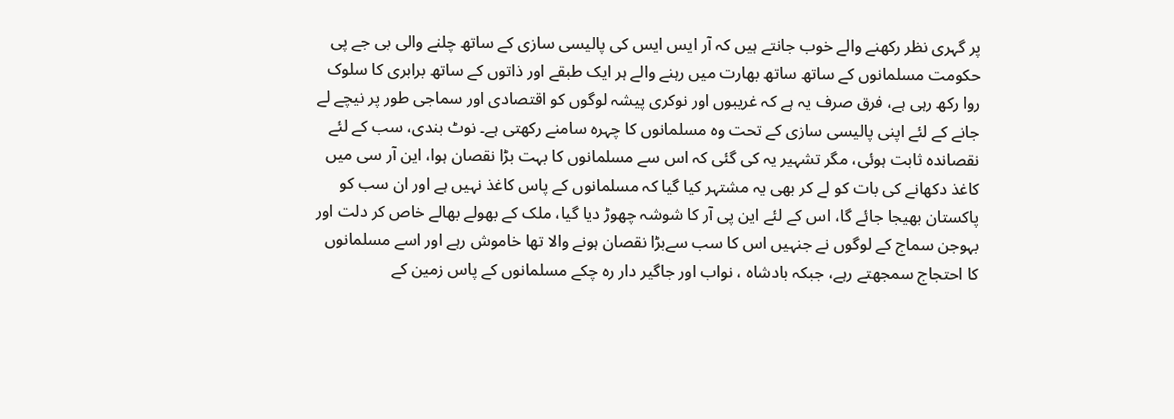پر گہری نظر رکھنے والے خوب جانتے ہیں کہ آر ایس ایس کی پالیسی سازی کے ساتھ چلنے والی بی جے پی حکومت مسلمانوں کے ساتھ ساتھ بھارت میں رہنے والے ہر ایک طبقے اور ذاتوں کے ساتھ برابری کا سلوک روا رکھ رہی ہے، فرق صرف یہ ہے کہ غریبوں اور نوکری پیشہ لوگوں کو اقتصادی اور سماجی طور پر نیچے لے جانے کے لئے اپنی پالیسی سازی کے تحت وہ مسلمانوں کا چہرہ سامنے رکھتی ہے۔ نوٹ بندی، سب کے لئے نقصاندہ ثابت ہوئی، مگر تشہیر یہ کی گئی کہ اس سے مسلمانوں کا بہت بڑا نقصان ہوا، این آر سی میں کاغذ دکھانے کی بات کو لے کر بھی یہ مشتہر کیا گیا کہ مسلمانوں کے پاس کاغذ نہیں ہے اور ان سب کو پاکستان بھیجا جائے گا، اس کے لئے این پی آر کا شوشہ چھوڑ دیا گیا، ملک کے بھولے بھالے خاص کر دلت اور بہوجن سماج کے لوگوں نے جنہیں اس کا سب سےبڑا نقصان ہونے والا تھا خاموش رہے اور اسے مسلمانوں کا احتجاج سمجھتے رہے، جبکہ بادشاہ ، نواب اور جاگیر دار رہ چکے مسلمانوں کے پاس زمین کے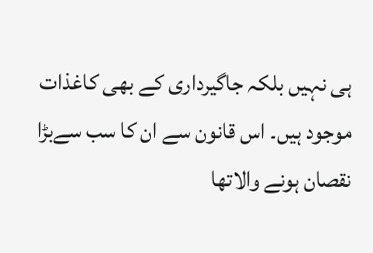ہی نہیں بلکہ جاگیرداری کے بھی کاغذات موجود ہیں۔ اس قانون سے ان کا سب سےبڑا نقصان ہونے والاتھا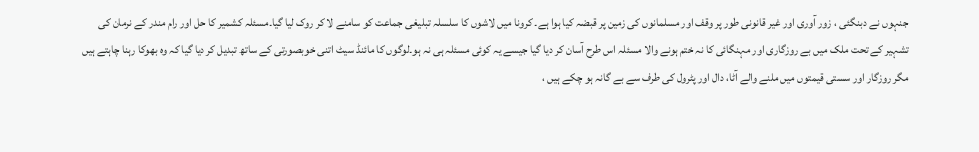جنہوں نے دبنگئی ، زور آوری اور غیر قانونی طور پر وقف اور مسلمانوں کی زمین پر قبضہ کیا ہوا ہے۔ کرونا میں لاشوں کا سلسلہ تبلیغی جماعت کو سامنے لا کر روک لیا گیا۔مسئلہ کشمیر کا حل اور رام مندر کے نرمان کی تشہیر کے تحت ملک میں بے روزگاری اور مہنگائی کا نہ ختم ہونے والا مسئلہ اس طرح آسان کر دیا گیا جیسے یہ کوئی مسئلہ ہی نہ ہو۔لوگوں کا مائنڈ سیٹ اتنی خوبصورتی کے ساتھ تبدیل کر دیا گیا کہ وہ بھوکا رہنا چاہتے ہیں مگر روزگار اور سستی قیمتوں میں ملنے والے آٹا، دال اور پٹرول کی طرف سے بے گانہ ہو چکے ہیں ،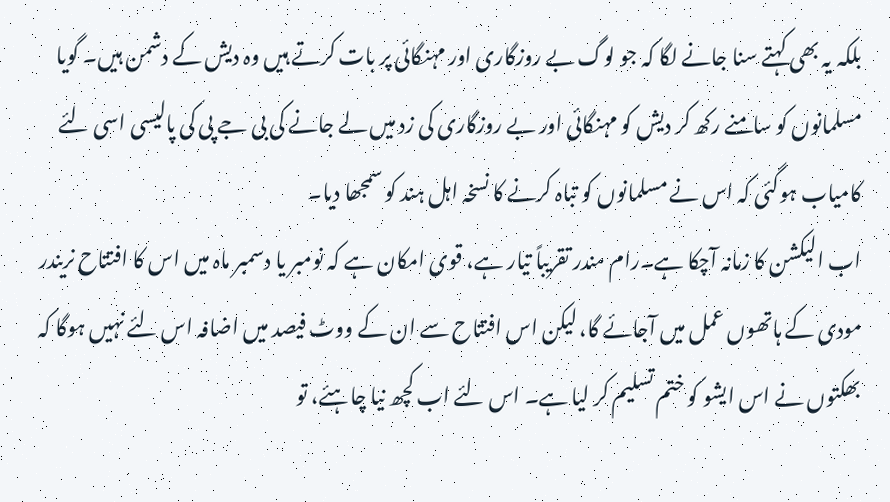بلکہ یہ بھی کہتے سنا جانے لگا کہ جو لوگ بے روزگاری اور مہنگائی پر بات کرتے ہیں وہ دیش کے دشمن ہیں۔ گویا مسلمانوں کو سامنے رکھ کر دیش کو مہنگائی اور بے روزگاری کی زد میں لے جانے کی بی جے پی کی پالیسی اسی لئے کامیاب ہوگئی کہ اس نے مسلمانوں کو تباہ کرنے کا نسخہ اہل ہند کو سمجھا دیا۔
اب الیکشن کا زمانہ آچکا ہے۔رام مندر تقریباً تیار ہے، قوی امکان ہے کہ نومبر یا دسمبر ماہ میں اس کا افتتاح نریندر مودی کے ہاتھوں عمل میں آجائے گا، لیکن اس افتتاح سے ان کے ووٹ فیصد میں اضافہ اس لئے نہیں ہوگا کہ بھکتوں نے اس ایشو کو ختم تسلیم کر لیا ہے۔ اس لئے اب کچھ نیا چاہئے، تو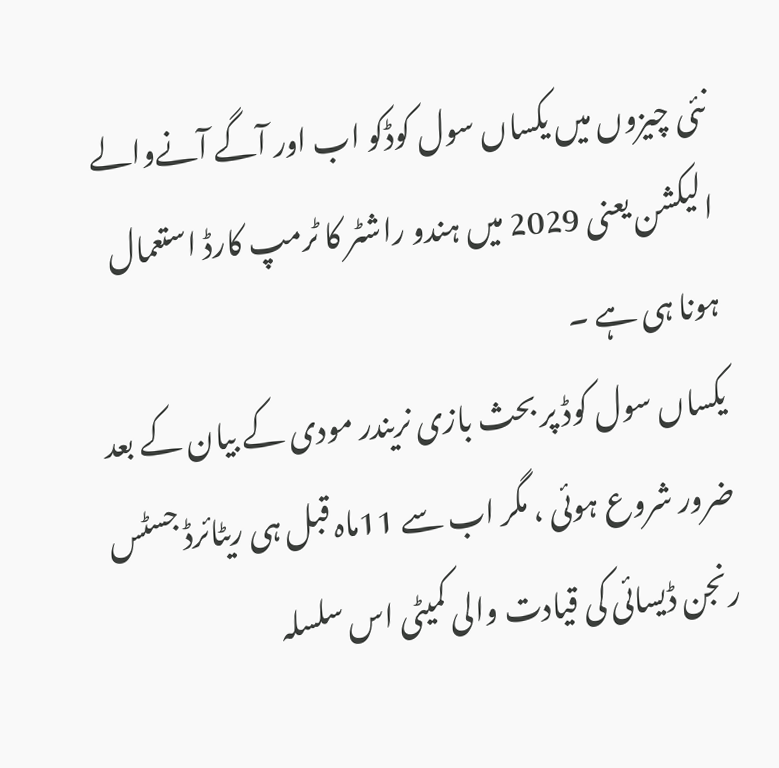نئی چیزوں میں یکساں سول کوڈکو اب اور آگے آنےوالے الیکشن یعنی 2029 میں ہندو راشٹر کا ٹرمپ کارڈ استعمال ہونا ہی ہے ۔
یکساں سول کوڈ پر بحث بازی نریندر مودی کے بیان کے بعد ضرور شروع ہوئی ، مگر اب سے 11ماہ قبل ہی ریٹائرڈ جسٹس رنجن ڈیسائی کی قیادت والی کمیٹی اس سلسلہ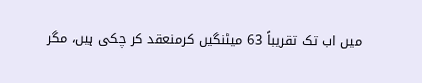میں اب تک تقریباً 63 میٹنگیں کرمنعقد کر چکی ہیں، مگر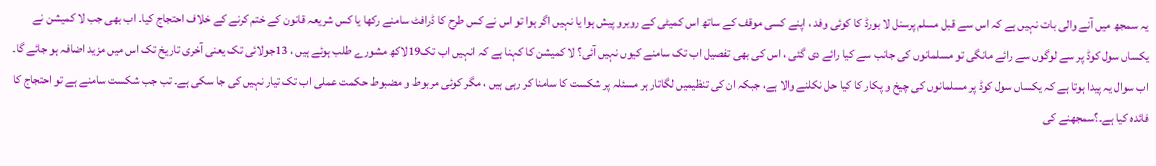یہ سمجھ میں آنے والی بات نہیں ہے کہ اس سے قبل مسلم پرسنل لا بورڈ کا کوئی وفد ، اپنے کسی موقف کے ساتھ اس کمیٹی کے روبرو پیش ہوا یا نہیں اگر ہوا تو اس نے کس طرح کا ڈرافٹ سامنے رکھا یا کس شریعہ قانون کے ختم کرنے کے خلاف احتجاج کیا۔ اب بھی جب لا کمیشن نے یکساں سول کوڈ پر سے لوگوں سے رائے مانگی تو مسلمانوں کی جانب سے کیا رائے دی گئی ، اس کی بھی تفصیل اب تک سامنے کیوں نہیں آئی؟ لا کمیشن کا کہنا ہے کہ انہیں اب تک19لاکھ مشورے طلب ہوئے ہیں ، 13جولائی تک یعنی آخری تاریخ تک اس میں مزید اضافہ ہو جائے گا۔
اب سوال یہ پیدا ہوتا ہے کہ یکساں سول کوڈ پر مسلمانوں کی چیخ و پکار کا کیا حل نکلنے والا ہے، جبکہ ان کی تنظیمیں لگاتار ہر مسئلہ پر شکست کا سامنا کر رہی ہیں ، مگر کوئی مربوط و مضبوط حکمت عملی اب تک تیار نہیں کی جا سکی ہے۔ تب جب شکست سامنے ہے تو احتجاج کا فائدہ کیا ہے۔؟سمجھنے کی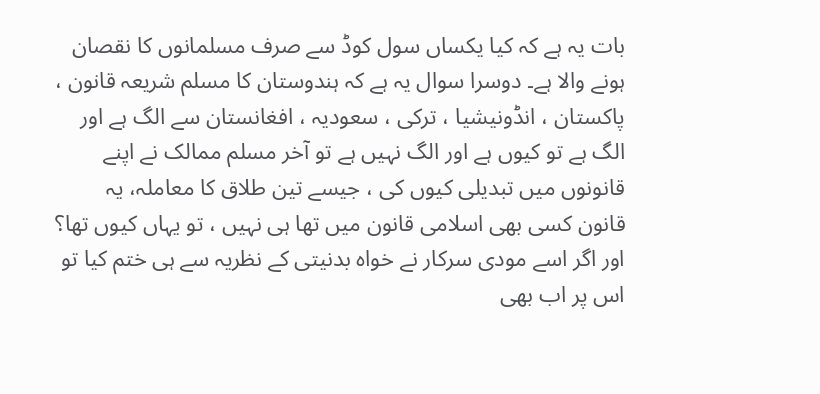بات یہ ہے کہ کیا یکساں سول کوڈ سے صرف مسلمانوں کا نقصان ہونے والا ہے۔ دوسرا سوال یہ ہے کہ ہندوستان کا مسلم شریعہ قانون ، پاکستان ، انڈونیشیا ، ترکی ، سعودیہ ، افغانستان سے الگ ہے اور الگ ہے تو کیوں ہے اور الگ نہیں ہے تو آخر مسلم ممالک نے اپنے قانونوں میں تبدیلی کیوں کی ، جیسے تین طلاق کا معاملہ، یہ قانون کسی بھی اسلامی قانون میں تھا ہی نہیں ، تو یہاں کیوں تھا؟ اور اگر اسے مودی سرکار نے خواہ بدنیتی کے نظریہ سے ہی ختم کیا تو اس پر اب بھی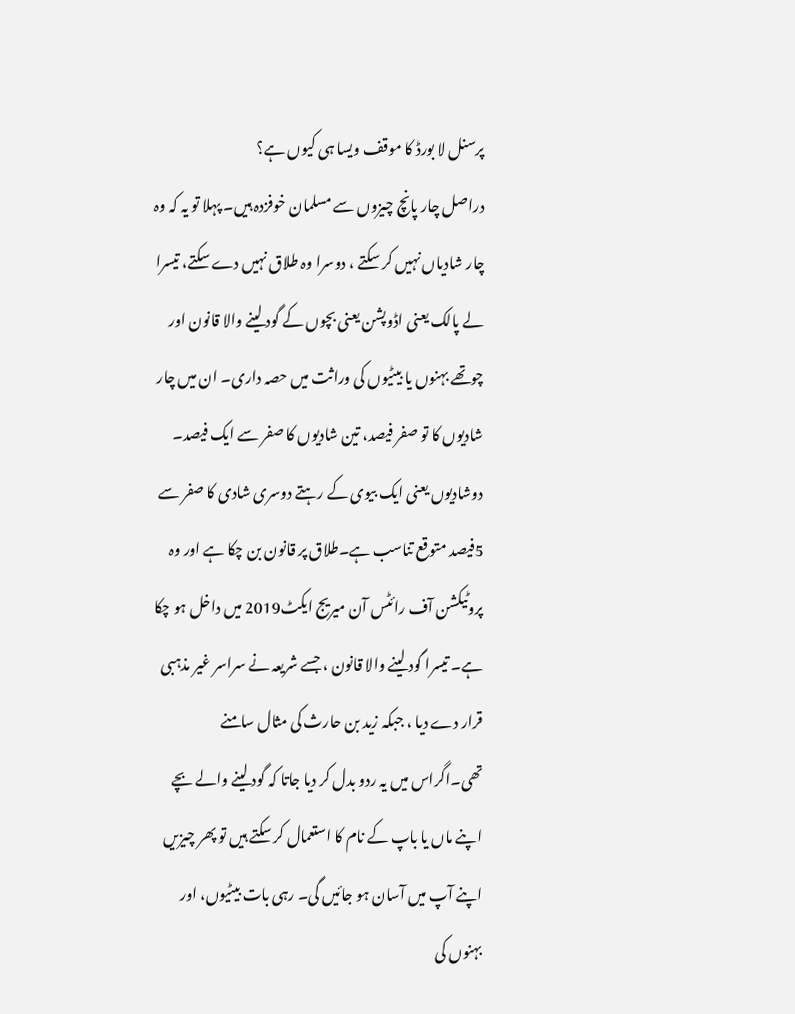پرسنل لا بورڈ کا موقف ویسا ہی کیوں ہے؟
دراصل چار پانچ چیزوں سے مسلمان خوفزدہ ہیں۔ پہلا تو یہ کہ وہ چار شادیاں نہیں کر سکتے ، دوسرا وہ طلاق نہیں دے سکتے، تیسرا لے پالک یعنی اڈوپشن یعنی بچوں کے گود لینے والا قانون اور چوتھے بہنوں یا بیٹیوں کی وراثت میں حصہ داری۔ ان میں چار شادیوں کا تو صفر فیصد، تین شادیوں کا صفر سے ایک فیصد۔ دوشادیوں یعنی ایک بیوی کے رہتے دوسری شادی کا صفر سے 5فیصد متوقع تناسب ہے۔طلاق پر قانون بن چکا ہے اور وہ پروٹیکشن آف رائٹس آن میریج ایکٹ2019 میں داخل ہو چکا ہے۔ تیسرا گود لینے والا قانون ، جسے شریعہ نے سراسر غیر مذہبی قرار دے دیا ، جبکہ زید بن حارث کی مثال سامنے تھی۔اگراس میں یہ ردو بدل کر دیا جاتا کہ گود لینے والے بچے اپنے ماں یا باپ کے نام کا استعمال کر سکتے ہیں تو پھر چیزیں اپنے آپ میں آسان ہو جائیں گی۔ رہی بات بیٹیوں، اور بہنوں کی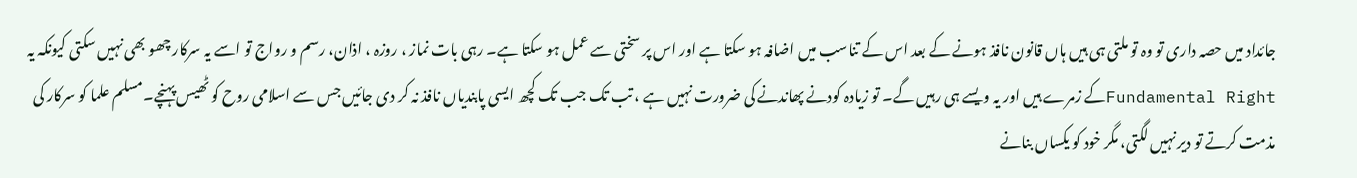جائداد میں حصہ داری تو وہ تو ملتی ہی ہیں ہاں قانون نافذ ہونے کے بعد اس کے تناسب میں اضافہ ہو سکتا ہے اور اس پر سختی سے عمل ہو سکتا ہے۔ رہی بات نماز ، روزہ ، اذان، رسم و رواج تو اسے یہ سرکار چھو بھی نہیں سکتی کیونکہ یہ Fundamental Rightکے زمرے ہیں اور یہ ویسے ہی رہیں گے۔ تو زیادہ کودنے پھاندنے کی ضرورت نہیں ہے ، تب تک جب تک کچھ ایسی پابندیاں نافذ نہ کر دی جائیں جس سے اسلامی روح کو ٹھیس پہنچے۔مسلم علما کو سرکار کی مذمت کرتے تو دیر نہیں لگتی، مگر خود کو یکساں بنانے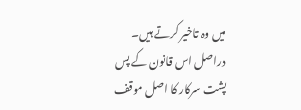میں وہ تاخیر کرتے ہیں۔
دراصل اس قانون کے پس پشت سرکار کا اصل موقف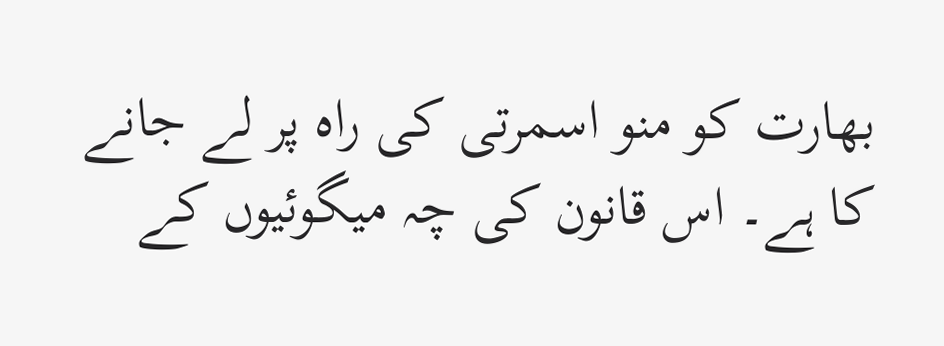بھارت کو منو اسمرتی کی راہ پر لے جانے کا ہے۔ اس قانون کی چہ میگوئیوں کے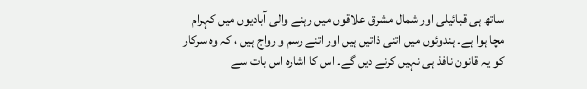ساتھ ہی قبائیلی اور شمال مشرق علاقوں میں رہنے والی آبادیوں میں کہرام مچا ہوا ہے۔ ہندوئوں میں اتنی ذاتیں ہیں اور اتنے رسم و رواج ہیں ، کہ وہ سرکار کو یہ قانون نافذ ہی نہیں کرنے دیں گے۔ اس کا اشارہ اس بات سے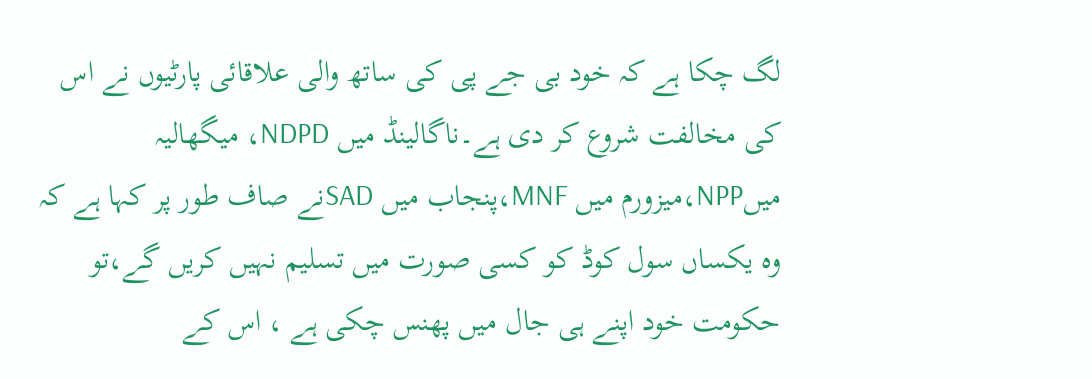لگ چکا ہے کہ خود بی جے پی کی ساتھ والی علاقائی پارٹیوں نے اس کی مخالفت شروع کر دی ہے۔ناگالینڈ میں NDPD، میگھالیہ میںNPP،میزورم میں MNF،پنجاب میں SADنے صاف طور پر کہا ہے کہ وہ یکساں سول کوڈ کو کسی صورت میں تسلیم نہیں کریں گے،تو حکومت خود اپنے ہی جال میں پھنس چکی ہے ، اس کے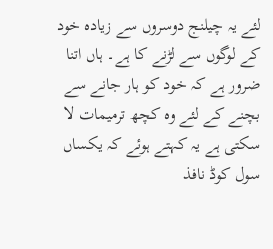لئے یہ چیلنج دوسروں سے زیادہ خود کے لوگوں سے لڑنے کا ہے۔ ہاں اتنا ضرور ہے کہ خود کو ہار جانے سے بچنے کے لئے وہ کچھ ترمیمات لا سکتی ہے یہ کہتے ہوئے کہ یکساں سول کوڈ نافذ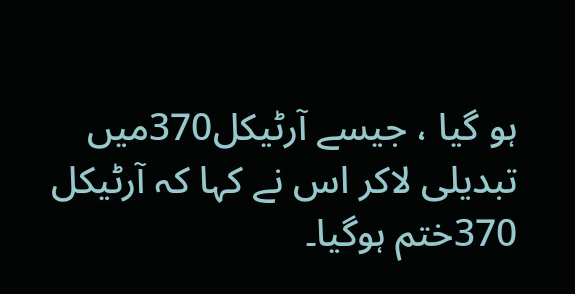ہو گیا ، جیسے آرٹیکل370میں تبدیلی لاکر اس نے کہا کہ آرٹیکل 370ختم ہوگیا۔